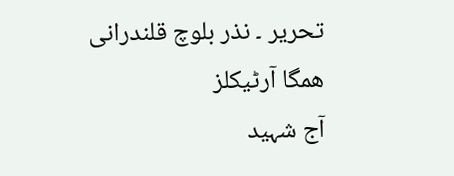تحریر ۔ نذر بلوچ قلندرانی
ھمگا آرٹیکلز
آج شہید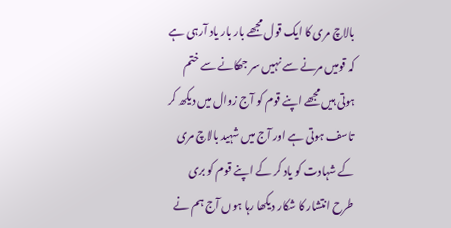بالاچ مری کا ایک قول مجھے بار بار یاد آرہی ہے کہ قومیں مرنے سے نہیں سر جھکانے سے ختم ہوتی ہیں مجھے اپنے قوم کو آج زوال میں دیکھ کر تاسف ہوتی ہے اور آج میں شہید بالاچ مری کے شہادت کو یاد کر کے اپنے قوم کو بری طرح انتشار کا شکار دیکھا رہا ہوں آج ہم نے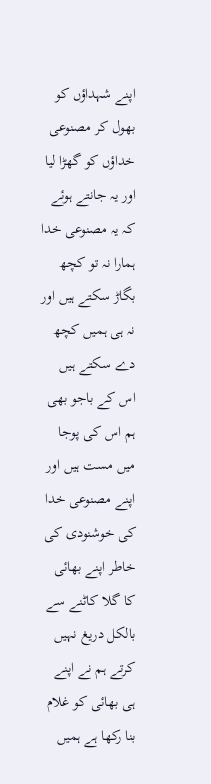اپنے شہداؤں کو بھول کر مصنوعی خداؤں کو گھڑا لیا اور یہ جانتے ہوئے کہ یہ مصنوعی خدا ہمارا نہ تو کچھ بگاڑ سکتے ہیں اور نہ ہی ہمیں کچھ دے سکتے ہیں اس کے باجو بھی ہم اس کی پوجا میں مست ہیں اور اپنے مصنوعی خدا کی خوشنودی کی خاطر اپنے بھائی کا گلا کاٹنے سے بالکل دریغ نہیں کرتے ہم نے اپنے ہی بھائی کو غلام بنا رکھا ہے ہمیں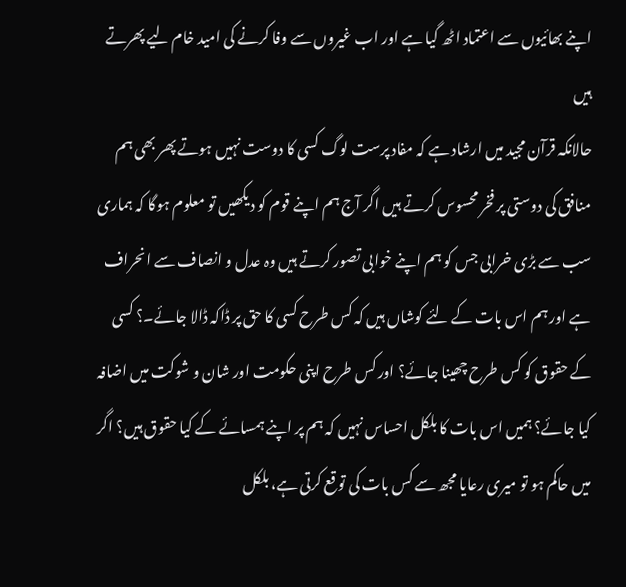اپنے بھائیوں سے اعتماد اٹھ گیا ہے اور اب غیروں سے وفا کرنے کی امید خام لیے پھرتے ہیں
حالانکہ قرآن مجید میں ارشاد ہے کہ مفاد پرست لوگ کسی کا دوست نہیں ہوتے پھر بھی ہم منافق کی دوستی پر فخر محسوس کرتے ہیں اگر آج ہم اپنے قوم کو دیکھیں تو معلوم ہوگا کہ ہماری سب سے بڑی خرابی جس کو ہم اپنے خوابی تصور کرتے ہیں وہ عدل و انصاف سے انحراف ہے اور ہم اس بات کے لئے کوشاں ہیں کہ کس طرح کسی کا حق پر ڈاکہ ڈالا جائے۔؟ کسی کے حقوق کو کس طرح چھینا جائے؟ اور کس طرح اپنی حکومت اور شان و شوکت میں اضافہ کیا جائے؟ ہمیں اس بات کا بلکل احساس نہیں کہ ہم پر اپنے ہمسائے کے کیا حقوق ہیں؟ اگر میں حاکم ہو تو میری رعایا مجھ سے کس بات کی توقع کرتی ہے، بلکل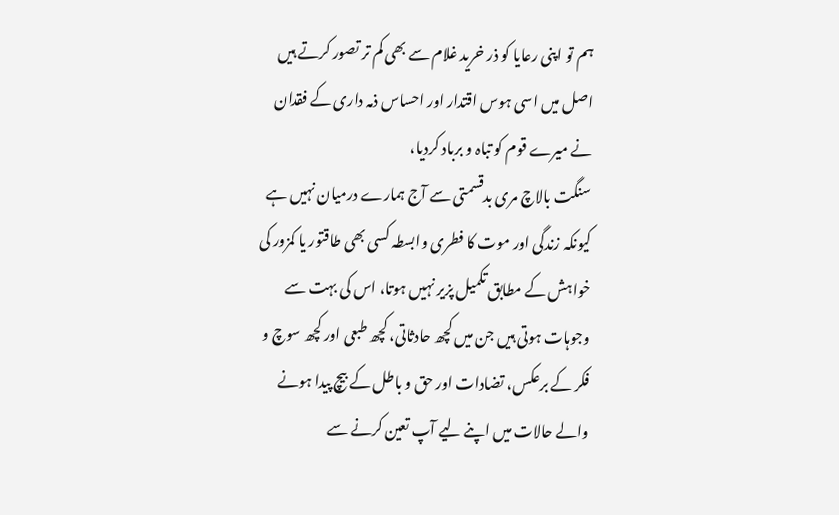ہم تو اپنی رعایا کو ذر خرید غلام سے بھی کم تر تصور کرتے ہیں اصل میں اسی ہوس اقتدار اور احساس ذمہ داری کے فقدان نے میرے قوم کو تباہ و برباد کردیا،
سنگت بالاچ مری بدقسمتی سے آج ہمارے درمیان نہیں ہے کیونکہ زندگی اور موت کا فطری وابسطہ کسی بھی طاقتور یا کمزور کی خواہش کے مطابق تکمیل پزیر نہیں ہوتا، اس کی بہت سے وجوہات ہوتی ہیں جن میں کچھ حادثاتی، کچھ طبعی اور کچھ سوچ و فکر کے برعکس، تضادات اور حق و باطل کے بیچ پیدا ہونے والے حالات میں اپنے لیے آپ تعین کرنے سے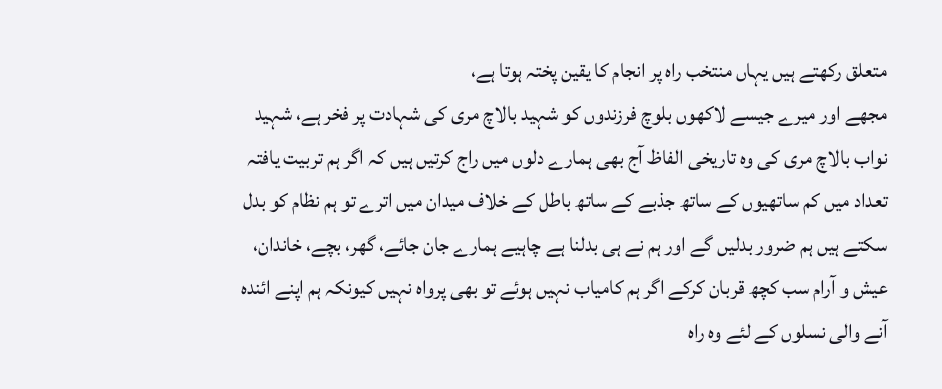متعلق رکھتے ہیں یہاں منتخب راہ پر انجام کا یقین پختہ ہوتا ہے،
مجھے اور میرے جیسے لاکھوں بلوچ فرزندوں کو شہید بالاچ مری کی شہادت پر فخر ہے، شہید نواب بالاچ مری کی وہ تاریخی الفاظ آج بھی ہمارے دلوں میں راج کرتیں ہیں کہ اگر ہم تربیت یافتہ تعداد میں کم ساتھیوں کے ساتھ جذبے کے ساتھ باطل کے خلاف میدان میں اترے تو ہم نظام کو بدل سکتے ہیں ہم ضرور بدلیں گے اور ہم نے ہی بدلنا ہے چاہیے ہمارے جان جائے، گھر، بچے، خاندان، عیش و آرام سب کچھ قربان کرکے اگر ہم کامیاب نہیں ہوئے تو بھی پرواہ نہیں کیونکہ ہم اپنے ائندہ آنے والی نسلوں کے لئے وہ راہ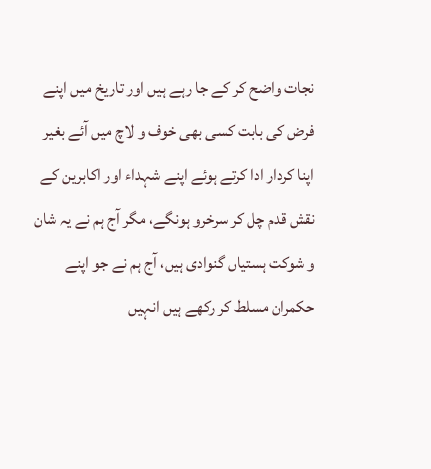نجات واضح کر کے جا رہے ہیں اور تاریخ میں اپنے فرض کی بابت کسی بھی خوف و لاچ میں آئے بغیر اپنا کردار ادا کرتے ہوئے اپنے شہداء اور اکابرین کے نقش قدم چل کر سرخرو ہونگے، مگر آج ہم نے یہ شان و شوکت ہستیاں گنوادی ہیں، آج ہم نے جو اپنے حکمران مسلط کر رکھے ہیں انہیں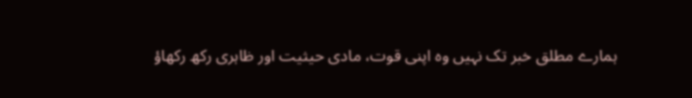ہمارے مطلق خبر تک نہیں وہ اپنی قوت، مادی حیثیت اور ظاہری رکھ رکھاؤ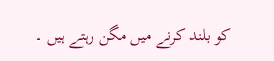کو بلند کرنے میں مگن رہتے ہیں ۔